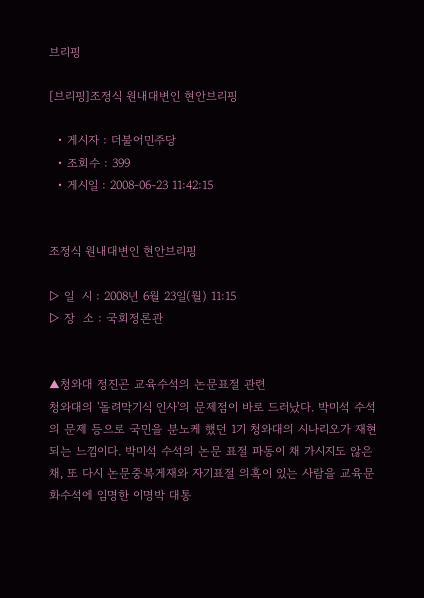브리핑

[브리핑]조정식 원내대변인 현안브리핑

  • 게시자 : 더불어민주당
  • 조회수 : 399
  • 게시일 : 2008-06-23 11:42:15


조정식 원내대변인 현안브리핑

▷ 일  시 : 2008년 6월 23일(월) 11:15
▷ 장  소 : 국회정론관


▲청와대 정진곤 교육수석의 논문표절 관련
청와대의 '돌려막기식 인사'의 문제점이 바로 드러났다. 박미석 수석의 문제 등으로 국민을 분노케 했던 1기 청와대의 시나리오가 재현되는 느낌이다. 박미석 수석의 논문 표절 파동이 채 가시지도 않은 채, 또 다시 논문중복게재와 자기표절 의혹이 있는 사람을 교육문화수석에 임명한 이명박 대통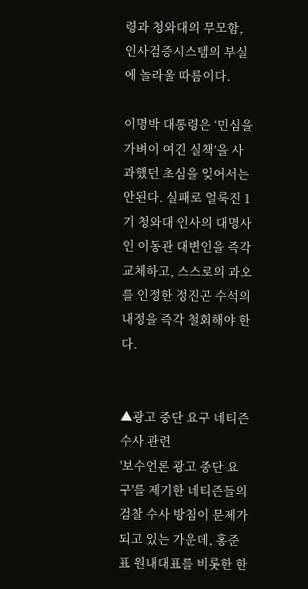령과 청와대의 무모함, 인사검증시스템의 부실에 놀라울 따름이다.

이명박 대통령은 ‘민심을 가벼이 여긴 실책’을 사과했던 초심을 잊어서는 안된다. 실패로 얼룩진 1기 청와대 인사의 대명사인 이동관 대변인을 즉각 교체하고, 스스로의 과오를 인정한 정진곤 수석의 내정을 즉각 철회해야 한다.


▲광고 중단 요구 네티즌 수사 관련
'보수언론 광고 중단 요구'를 제기한 네티즌들의 검찰 수사 방침이 문제가 되고 있는 가운데, 홍준표 원내대표를 비롯한 한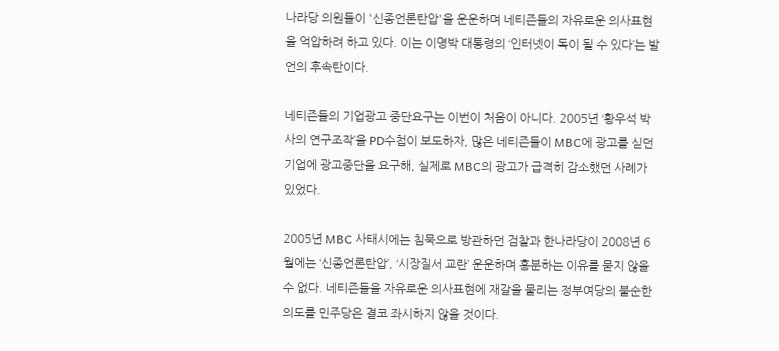나라당 의원들이 '신종언론탄압'을 운운하며 네티즌들의 자유로운 의사표현을 억압하려 하고 있다. 이는 이명박 대통령의 ‘인터넷이 독이 될 수 있다’는 발언의 후속탄이다.

네티즌들의 기업광고 중단요구는 이번이 처음이 아니다. 2005년 ‘황우석 박사의 연구조작’을 PD수첩이 보도하자, 많은 네티즌들이 MBC에 광고를 싣던 기업에 광고중단을 요구해, 실제로 MBC의 광고가 급격히 감소했던 사례가 있었다.

2005년 MBC 사태시에는 침묵으로 방관하던 검찰과 한나라당이 2008년 6월에는 ‘신종언론탄압’, ‘시장질서 교란’ 운운하며 흥분하는 이유를 묻지 않을 수 없다. 네티즌들을 자유로운 의사표현에 재갈을 물리는 정부여당의 불순한 의도를 민주당은 결코 좌시하지 않을 것이다.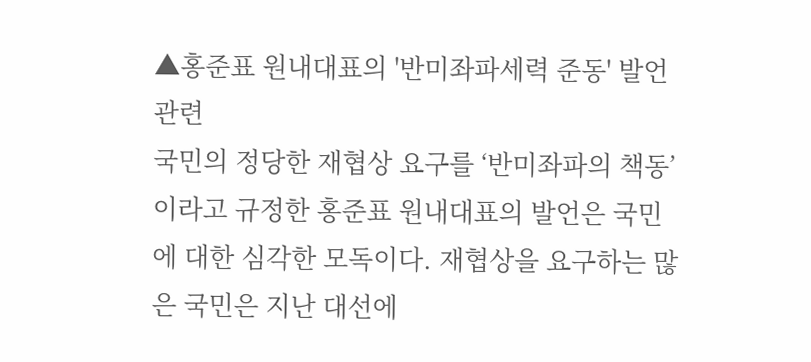▲홍준표 원내대표의 '반미좌파세력 준동' 발언 관련
국민의 정당한 재협상 요구를 ‘반미좌파의 책동’이라고 규정한 홍준표 원내대표의 발언은 국민에 대한 심각한 모독이다. 재협상을 요구하는 많은 국민은 지난 대선에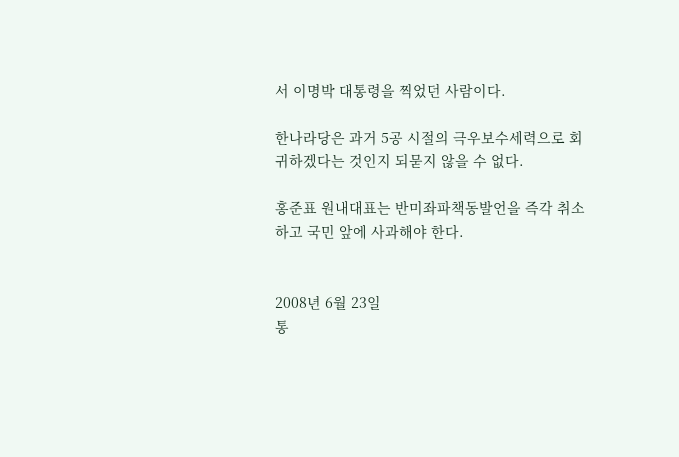서 이명박 대통령을 찍었던 사람이다.

한나라당은 과거 5공 시절의 극우보수세력으로 회귀하겠다는 것인지 되묻지 않을 수 없다.

홍준표 원내대표는 반미좌파책동발언을 즉각 취소하고 국민 앞에 사과해야 한다.


2008년 6월 23일
통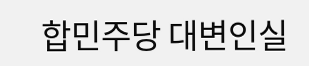합민주당 대변인실